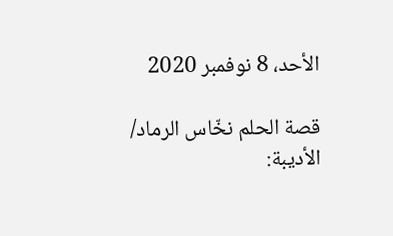الأحد، 8 نوفمبر 2020

قصة الحلم نخّاس الرماد/ الأديبة: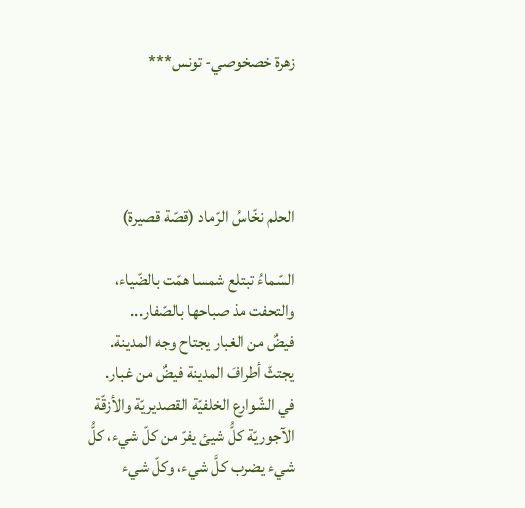زهرة خصخوصي- تونس***




الحلم نخّاسُ الرّماد (قصّة قصيرة)

السّماءُ تبتلع شمسا همّت بالضّياء، والتحفت مذ صباحها بالصّفار...
فيضٌ من الغبار يجتاح وجه المدينة.
يجتثّ أطرافَ المدينة فيضٌ من غبار.
في الشّوارع الخلفيّة القصديريّة والأزقّة الآجوريّة كلُّ شيئ يفرّ من كلّ شيء، كلُّ شيء يضرب كلَّ شيء، وكلّ شيء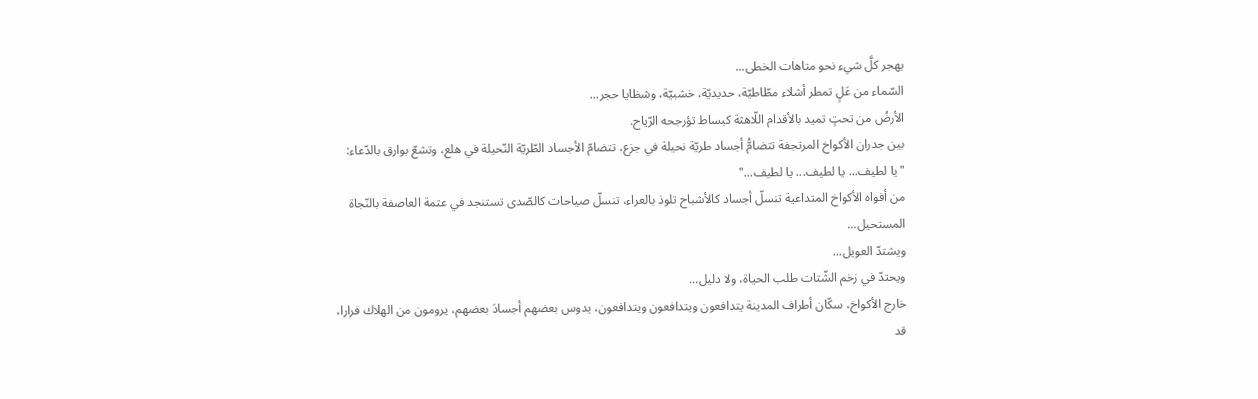يهجر كلَّ شيء نحو متاهات الخطى...
السّماء من عَلٍ تمطر أشلاء مطّاطيّة، حديديّة، خشبيّة، وشظايا حجر...
الأرضُ من تحتٍ تميد بالأقدام اللّاهثة كبساط تؤرجحه الرّياح.
بين جدران الأكواخ المرتجفة تتضامُّ أجساد طريّة نحيلة في جزع، تتضامّ الأجساد الطّريّة النّحيلة في هلع، وتشعّ بوارق بالدّعاء:
"يا لطيف... يا لطيف... يا لطيف..."
من أفواه الأكواخ المتداعية تنسلّ أجساد كالأشباح تلوذ بالعراء، تنسلّ صياحات كالصّدى تستنجد في عتمة العاصفة بالنّجاة المستحيل...
ويشتدّ العويل...
ويحتدّ في زخم الشّتات طلب الحياة، ولا دليل...
خارج الأكواخ، سكّان أطراف المدينة يتدافعون ويتدافعون ويتدافعون، يدوس بعضهم أجسادَ بعضهم، يرومون من الهلاك فرارا، قد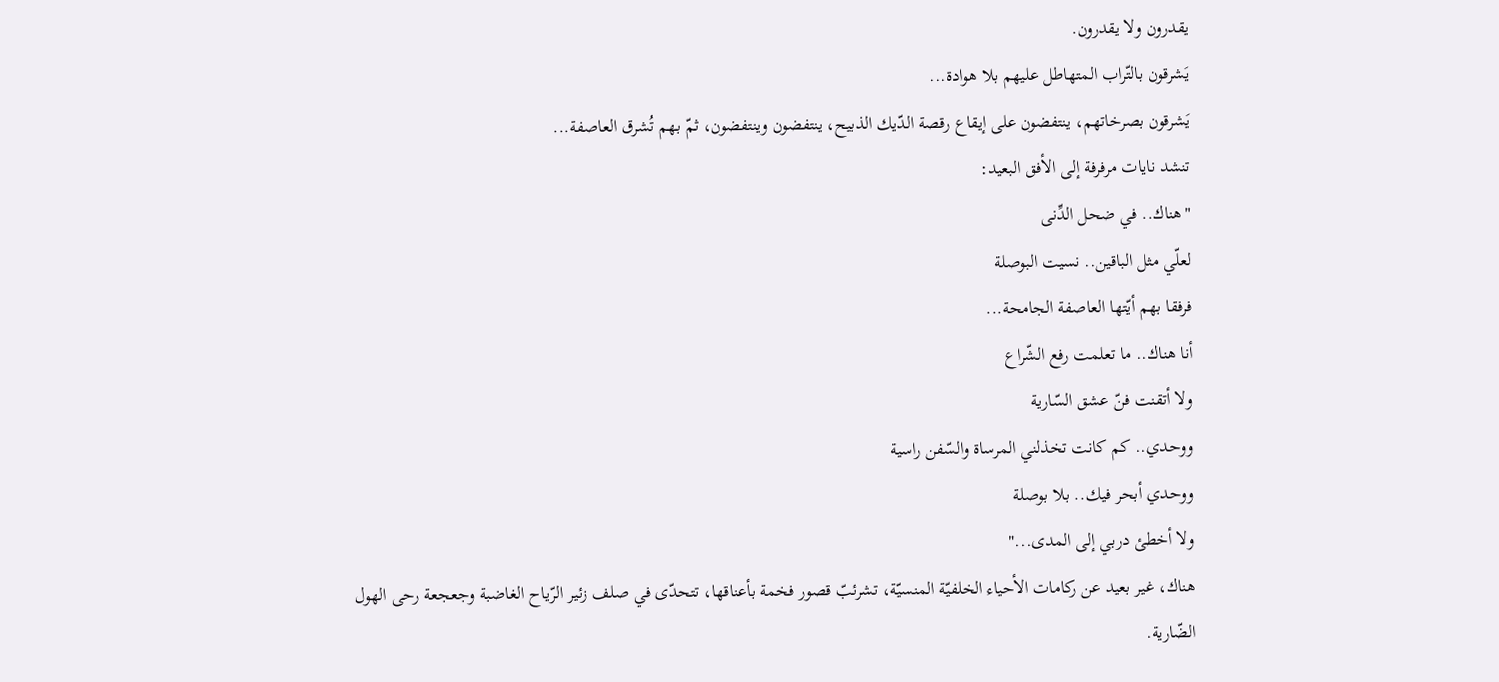يقدرون ولا يقدرون.
يَشرقون بالتّراب المتهاطل عليهم بلا هوادة...
يَشرقون بصرخاتهم، ينتفضون على إيقاع رقصة الدّيك الذبيح، ينتفضون وينتفضون، ثمّ بهم تُشرق العاصفة...
تنشد نايات مرفرفة إلى الأفق البعيد:
"هناك.. في ضحل الدِّنى
لعلّي مثل الباقين.. نسيت البوصلة
فرفقا بهم أيّتها العاصفة الجامحة...
أنا هناك.. ما تعلمت رفع الشّراع
ولا أتقنت فنّ عشق السّارية
ووحدي.. كم كانت تخذلني المرساة والسّفن راسية
ووحدي أبحر فيك.. بلا بوصلة
ولا أخطئ دربي إلى المدى..."
هناك، غير بعيد عن ركامات الأحياء الخلفيّة المنسيّة، تشرئبّ قصور فخمة بأعناقها، تتحدّى في صلف زئير الرّياح الغاضبة وجعجعة رحى الهول الضّارية.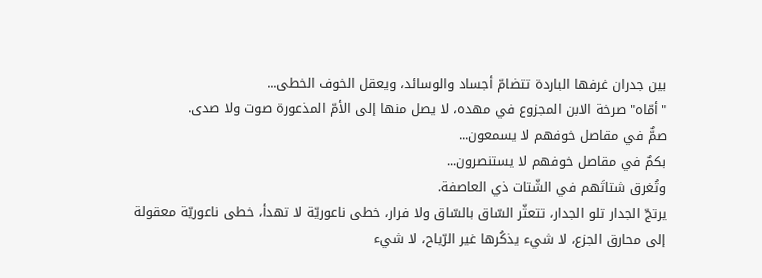بين جدران غرفها الباردة تتضامّ أجساد والوسائد، ويعقل الخوف الخطى...
"أمّاه" صرخة الابن المجزوع في مهده، لا يصل منها إلى الأمّ المذعورة صوت ولا صدى.
صمٌّ في مقاصل خوفهم لا يسمعون...
بكمٌ في مقاصل خوفهم لا يستنصرون...
وتُغرق شتاتَهم في الشّتات ذي العاصفة.
يرتجّ الجدار تلو الجدار، تتعثّر السّاق بالسّاق ولا فرار، خطى ناعوريّة لا تهدأ، خطى ناعوريّة معقولة إلى محارق الجزع، لا شيء يذكُرها غير الرّياح، لا شيء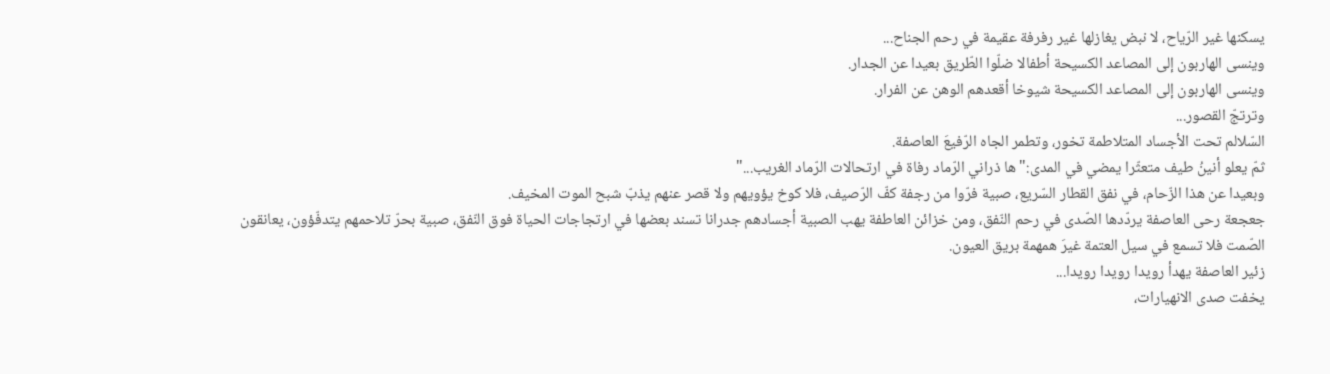يسكنها غير الرّياح، لا نبض يغازلها غير رفرفة عقيمة في رحم الجناح...
وينسى الهاربون إلى المصاعد الكسيحة أطفالا ضلّوا الطّريق بعيدا عن الجدار.
وينسى الهاربون إلى المصاعد الكسيحة شيوخا أقعدهم الوهن عن الفرار.
وترتجّ القصور...
السّلالم تحت الأجساد المتلاطمة تخور، وتطمر الجاه الرّفيعَ العاصفة.
ثمّ يعلو أنينُ طيف متعثّرا يمضي في المدى:" ها ذراني الرّماد رفاة في ارتحالات الرّماد الغريب..."
وبعيدا عن هذا الزّحام، في نفق القطار السّريع، صبية فرّوا من رجفة كفّ الرّصيف، فلا كوخ يؤويهم ولا قصر عنهم يذبّ شبح الموت المخيف.
جعجعة رحى العاصفة يردّدها الصّدى في رحم النّفق، ومن خزائن العاطفة يهب الصبية أجسادهم جدرانا تسند بعضها في ارتجاجات الحياة فوق النّفق، صبية بحرّ تلاحمهم يتدفّؤون، يعانقون الصّمت فلا تسمع في سيل العتمة غيرَ همهمة بريق العيون.
زئير العاصفة يهدأ رويدا رويدا رويدا...
يخفت صدى الانهيارات،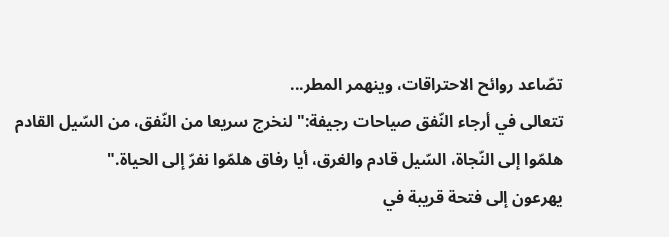تصّاعد روائح الاحتراقات، وينهمر المطر...
تتعالى في أرجاء النّفق صياحات رجيفة:" لنخرج سريعا من النّفق، من السّيل القادم هلمّوا إلى النّجاة، السّيل قادم والغرق، أيا رفاق هلمّوا نفرّ إلى الحياة."
يهرعون إلى فتحة قريبة في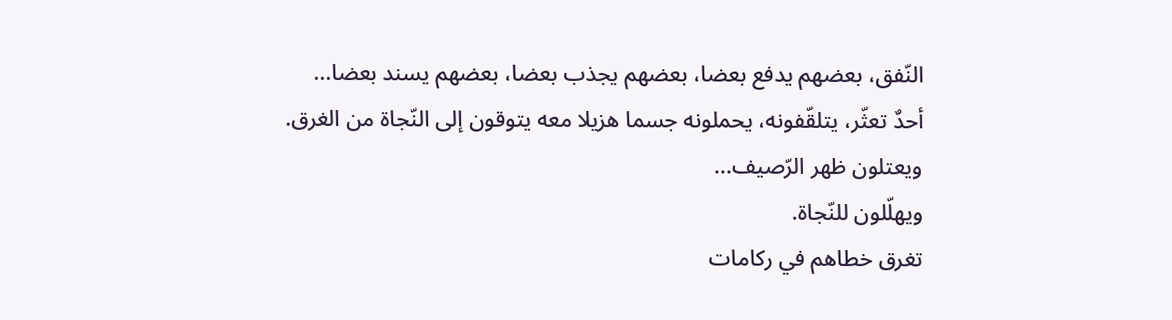النّفق، بعضهم يدفع بعضا، بعضهم يجذب بعضا، بعضهم يسند بعضا...
أحدٌ تعثّر، يتلقّفونه، يحملونه جسما هزيلا معه يتوقون إلى النّجاة من الغرق.
ويعتلون ظهر الرّصيف...
ويهلّلون للنّجاة.
تغرق خطاهم في ركامات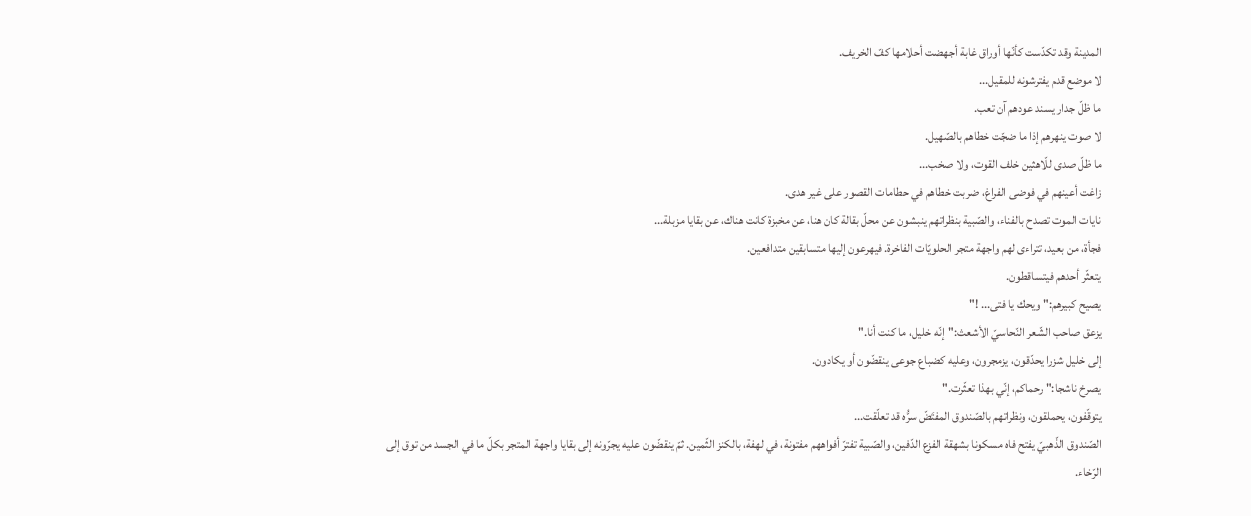المدينة وقد تكدّست كأنّها أوراق غابة أجهضت أحلامها كفّ الخريف.
لا موضع قدم يفترشونه للمقيل...
ما ظلّ جدار يسند عودهم آن تعب.
لا صوت ينهرهم إذا ما ضجّت خطاهم بالصّهيل.
ما ظلّ صدى للّاهثين خلف القوت، ولا صخب...
زاغت أعينهم في فوضى الفراغ، ضربت خطاهم في حطامات القصور على غير هدى.
نايات الموت تصدح بالفناء، والصّبية بنظراتهم ينبشون عن محلّ بقالة كان هنا، عن مخبزة كانت هناك، عن بقايا مزبلة...
فجأة، من بعيد، تتراءى لهم واجهة متجر الحلويّات الفاخرة. فيهرعون إليها متسابقين متدافعين.
يتعثّر أحدهم فيتساقطون.
يصيح كبيرهم:" ويحك يا فتى... !"
يزعق صاحب الشّعر النّحاسيّ الأشعث:"إنّه خليل، ما كنت أنا."
إلى خليل شزرا يحدّقون، يزمجرون، وعليه كضباع جوعى ينقضّون أو يكادون.
يصرخ ناشجا:" رحماكم، إنّي بهذا تعثّرت."
يتوقّفون، يحملقون، ونظراتهم بالصّندوق المفتَضّ سرُّه قد تعلّقت...
الصّندوق الذّهبيّ يفتح فاه مسكونا بشهقة الفزع الدّفين، والصّبية تفترّ أفواههم مفتونة، في لهفة، بالكنز الثّمين. ثمّ ينقضّون عليه يجرّونه إلى بقايا واجهة المتجر بكلّ ما في الجسد من توق إلى الرّخاء.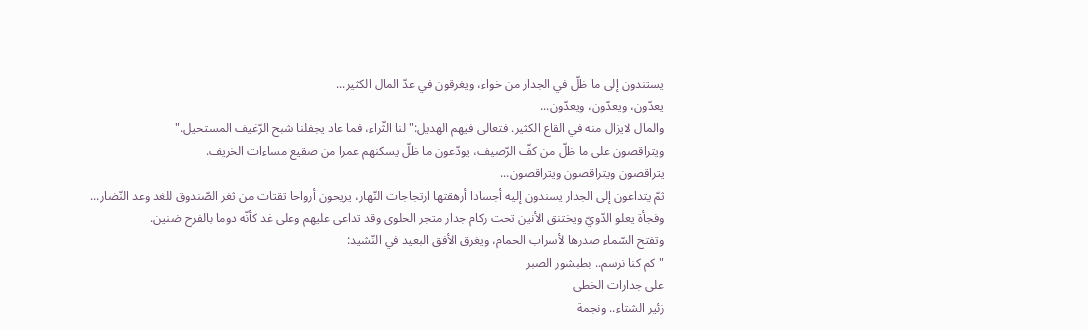يستندون إلى ما ظلّ في الجدار من خواء، ويغرقون في عدّ المال الكثير...
يعدّون، ويعدّون، ويعدّون...
والمال لايزال منه في القاع الكثير. فتعالى فيهم الهديل:" لنا الثّراء، فما عاد يجفلنا شبح الرّغيف المستحيل."
ويتراقصون على ما ظلّ من كفّ الرّصيف، يودّعون ما ظلّ يسكنهم عمرا من صقيع مساءات الخريف.
يتراقصون ويتراقصون ويتراقصون...
ثمّ يتداعون إلى الجدار يسندون إليه أجسادا أرهقتها ارتجاجات النّهار، يريحون أرواحا تقتات من ثغر الصّندوق للغد وعد النّضار...
وفجأة يعلو الدّويّ ويختنق الأنين تحت ركام جدار متجر الحلوى وقد تداعى عليهم وعلى غد كأنّه دوما بالفرح ضنين.
وتفتح السّماء صدرها لأسراب الحمام، ويغرق الأفق البعيد في النّشيد:
"كم كنا نرسم.. بطبشور الصبر
على جدارات الخطى
زئير الشتاء.. ونجمة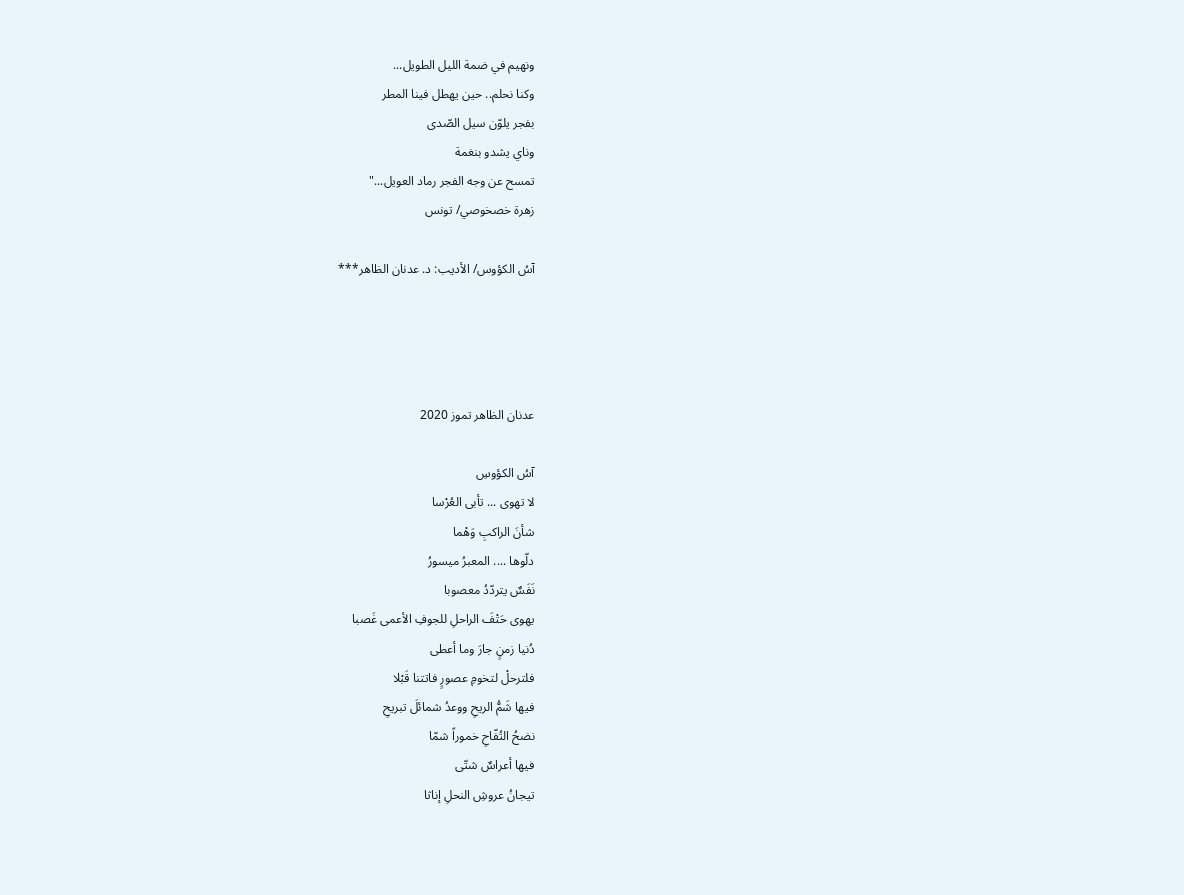ونهيم في ضمة الليل الطويل...
وكنا نحلم.. حين يهطل فينا المطر
بفجر يلوّن سيل الصّدى
وناي يشدو بنغمة
تمسح عن وجه الفجر رماد العويل..."
زهرة خصخوصي/ تونس

آسُ الكؤوس/ الأديب: د. عدنان الظاهر***




عدنان الظاهر تموز 2020

آسُ الكؤوسِ
لا تهوى ... تأبى العُرْسا
شأنَ الراكبِ وَهْما
دلّوها .... المعبرُ ميسورُ
نَفَسٌ يتردّدُ معصوبا
يهوى حَتْفَ الراحلِ للجوفِ الأعمى غَصبا
دُنيا زمنٍ جارَ وما أعطى
فلترحلْ لتخومِ عصورٍ فاتتنا قَبْلا
فيها شَمُّ الريحِ ووعدُ شمائلَ تبريحِ
نضحُ التُفّاحِ خموراً شمّا
فيها أعراسٌ شتّى
تيجانُ عروشِ النحلِ إناثا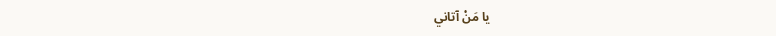يا مَنْ آتاني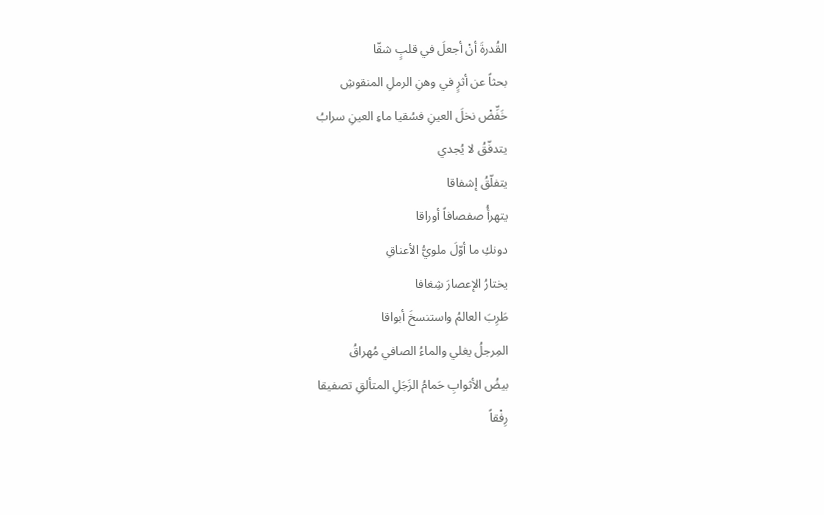القُدرةَ أنْ أجعلَ في قلبٍ شقّا
بحثاً عن أثرٍ في وهنِ الرملِ المنقوشِ
خَفِّضْ نخلَ العينِ فسُقيا ماءِ العينِ سرابُ
يتدفّقُ لا يُجدي
يتفلّقُ إشفاقا
يتهرأُ صفصافاً أوراقا
دونكِ ما أوّلَ ملويُّ الأعناقِ
يختارُ الإعصارَ شِغافا
طَرِبَ العالمُ واستنسخَ أبواقا
المِرجلُ يغلي والماءُ الصافي مُهراقُ
بيضُ الأثوابِ حَمامُ الزَجَلِ المتألقِ تصفيقا
رِفْقاً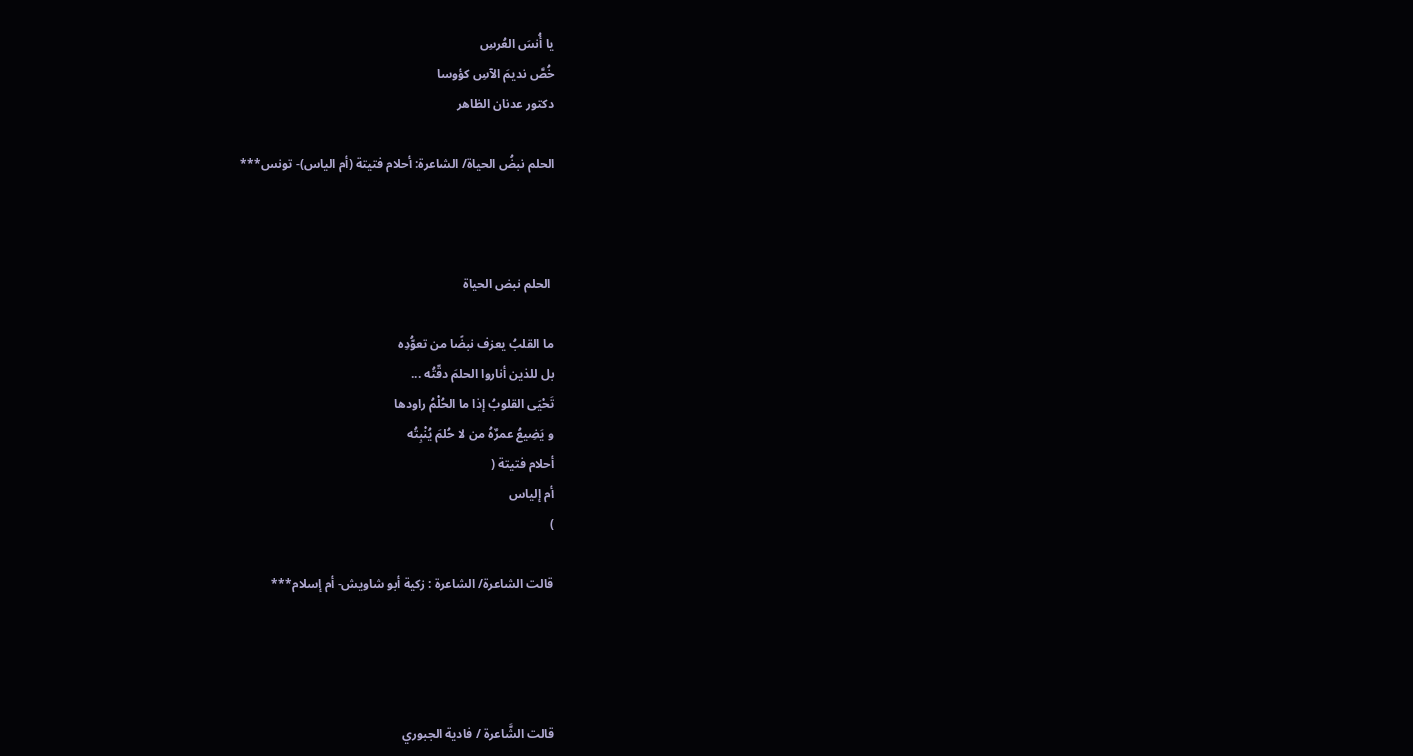يا أُنسَ العُرسِ
خُصَّ نديمَ الآسِ كؤوسا
دكتور عدنان الظاهر

الحلم نبضُ الحياة/ الشاعرة: أحلام فتيتة (أم الياس)- تونس***



 الحلم نبض الحياة

ما القلبُ يعزف نبضًا من تعوُّدِه
بل للذين أناروا الحلمَ دقّتُه ...
تَحْيَى القلوبُ إذا ما الحُلْمُ راودها
و يَضِيعُ عمرٌهُ من لا حُلمَ يُنْبِتُه
أحلام فتيتة (
أم إلياس
)

قالت الشاعرة/ الشاعرة : زكية أبو شاويش- أم إسلام***




قالت الشَّاعرة / فادية الجبوري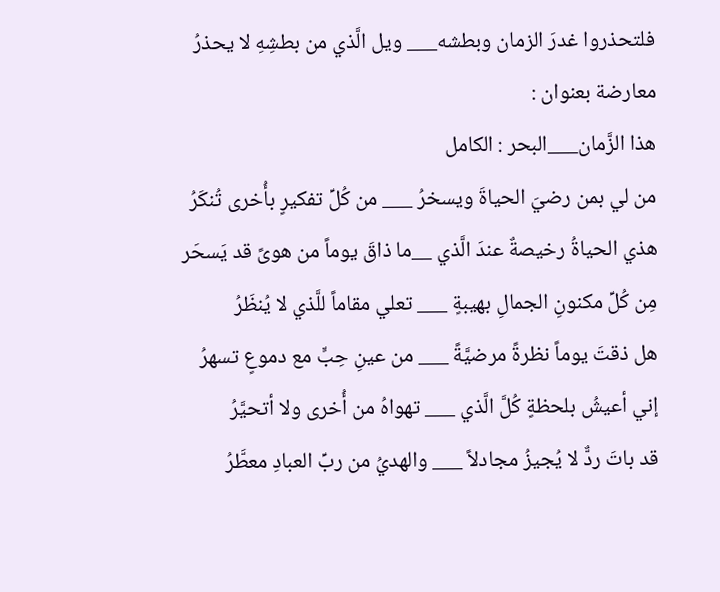فلتحذروا غدرَ الزمان وبطشه___ ويل الَّذي من بطشِهِ لا يحذرُ
معارضة بعنوان :
هذا الزَّمان___البحر : الكامل
من لي بمن رضيَ الحياةَ ويسخرُ ___ من كُلِّ تفكيرٍ بأُخرى تُنكَرُ
هذي الحياةُ رخيصةٌ عندَ الَّذي __ما ذاقَ يوماً من هوىً قد يَسحَر
مِن كُلِّ مكنونِ الجمالِ بهيبةٍ ___ تعلي مقاماً للَّذي لا يُنظَرُ
هل ذقتَ يوماً نظرةً مرضيَّةً ___ من عينِ حِبٍّ مع دموعٍ تسهرُ
إني أعيشُ بلحظةٍ كُلَّ الَّذي ___ تهواهُ من أُخرى ولا أتحيَّرُ
قد باتَ ردٌّ لا يُجيزُ مجادلاً ___ والهديُ من ربِّ العبادِ معطَّرُ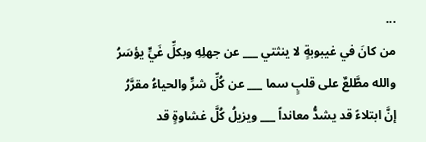...
من كانَ في غيبوبةٍ لا ينثتي ___ عن جهلِهِ وبكلِّ غَيٍّ يؤسَرُ
والله مطَّلعٌ على قلبٍ سما ___ عن كُلِّ شرٍّ والحياءُ مقرَّرُ
إنَّ ابتلاءً قد يشدُّ معانداً ___ ويزيلُ كُلَّ غشاوةٍ قد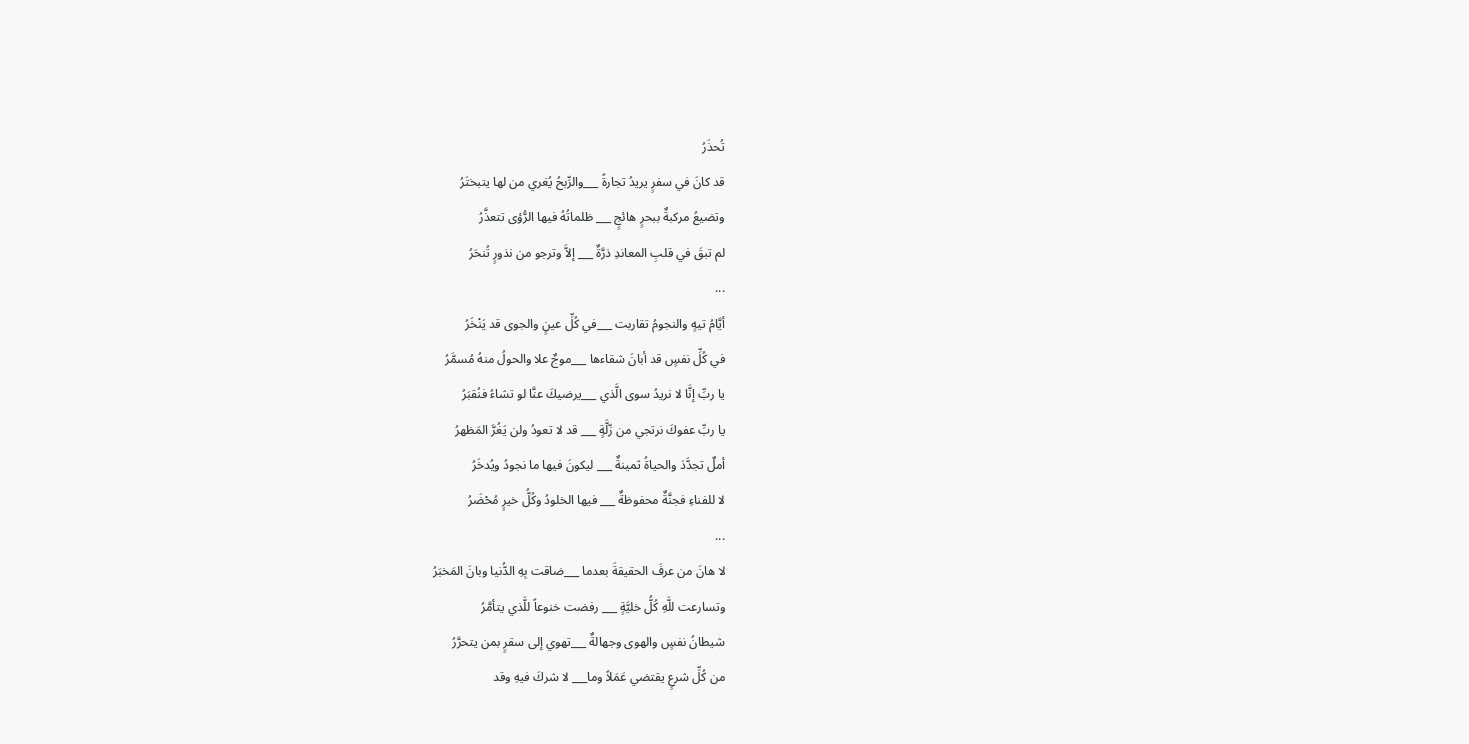تُحذَرُ
قد كانَ في سفرٍ يريدُ تجارةً ___والرِّبحُ يُغري من لها يتبختَرُ
وتضيعُ مركبةٌ ببحرٍ هائجٍ ___ ظلماتُهُ فيها الرُّؤى تتعذَّرُ
لم تبقَ في قلبِ المعاندِ ذرَّةٌ ___ إلاَّ وترجو من نذورٍ تُنحَرُ
...
أيَّامُ تيهٍ والنجومُ تقاربت ___في كُلِّ عينٍ والجوى قد يَنْخَرُ
في كُلِّ نفسٍ قد أبانَ شقاءها ___موجٌ علا والحولُ منهُ مُسمَّرُ
يا ربِّ إنَّا لا نريدُ سوى الَّذي ___يرضيكَ عنَّا لو تشاءُ فنُقبَرُ
يا ربِّ عفوكَ نرتجي من زّلَّةٍ ___ قد لا تعودُ ولن يَغُرَّ المَظهرُ
أملٌ تجدَّدَ والحياةُ ثمينةٌ ___ ليكونَ فيها ما نجودُ ويُدخَرُ
لا للفناءِ فجنَّةٌ محفوظةٌ ___ فيها الخلودُ وكُلُّ خيرٍ مُحْضَرُ
...
لا هانَ من عرفَ الحقيقةَ بعدما ___ضاقت بِهِ الدُّنيا وبانَ المَخبَرُ
وتسارعت للَّهِ كُلُّ خليَّةٍ ___ رفضت خنوعاً للَّذي يتأمَّرُ
شيطانُ نفسٍ والهوى وجهالةٌ ___تهوي إلى سقرٍ بمن يتحرَّرُ
من كُلِّ شرعٍ يقتضي عَمَلاً وما___ لا شركَ فيهِ وقد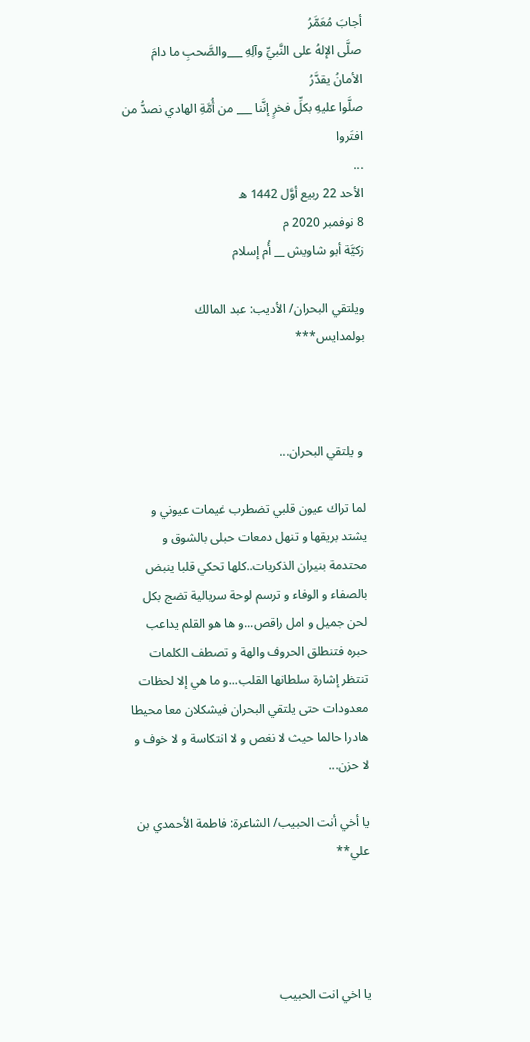أجابَ مُعَمَّرُ
صلَّى الإلهُ على النَّبيِّ وآلِهِ ___والصَّحبِ ما دامَ الأمانُ يقدَّرُ
صلَّوا عليهِ بكلِّ فخرٍ إنَّنا ___ من أُمَّةِ الهادي نصدُّ من افتَروا
...
الأحد 22 ربيع أوَّل 1442 ه
8 نوفمبر 2020 م
زكيَّة أبو شاويش __ أُم إسلام

ويلتقي البحران/ الأديب: عبد المالك بولمدايس***



 و يلتقي البحران...

لما تراك عيون قلبي تضطرب غيمات عيوني و يشتد بريقها و تنهل دمعات حبلى بالشوق و محتدمة بنيران الذكريات..كلها تحكي قلبا ينبض بالصفاء و الوفاء و ترسم لوحة سريالية تضج بكل لحن جميل و امل راقص...و ها هو القلم يداعب حبره فتنطلق الحروف والهة و تصطف الكلمات تنتظر إشارة سلطانها القلب...و ما هي إلا لحظات معدودات حتى يلتقي البحران فيشكلان معا محيطا هادرا حالما حيث لا نغص و لا انتكاسة و لا خوف و لا حزن...

يا أخي أنت الحبيب/ الشاعرة: فاطمة الأحمدي بن علي**




يا اخي انت الحبيب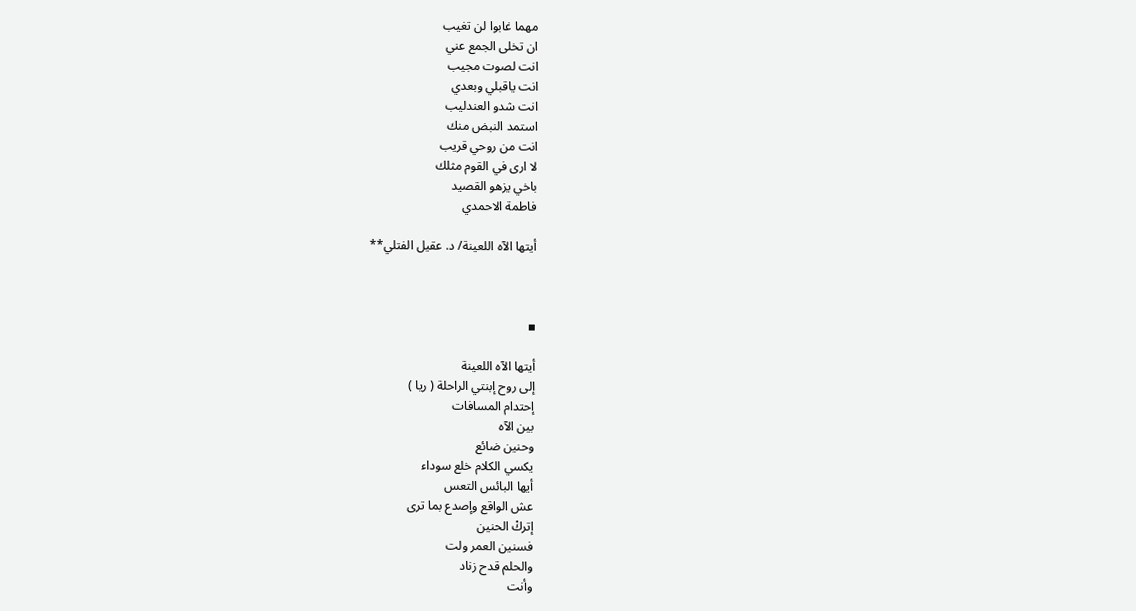مهما غابوا لن تغيب
ان تخلى الجمع عني
انت لصوت مجيب
انت ياقبلي وبعدي
انت شدو العندليب
استمد النبض منك
انت من روحي قريب
لا ارى في القوم مثلك
باخي يزهو القصيد
فاطمة الاحمدي

أيتها الآه اللعينة/ د. عقيل الفتلي**



▪

أيتها الآه اللعينة
إلى روح إبنتي الراحلة ( ريا )
إحتدام المسافات
بين الآه
وحنين ضائع
يكسي الكلام خلع سوداء
أيها البائس التعس
عش الواقع وإصدع بما ترى
إتركْ الحنين
فسنين العمر ولت
والحلم قدح زناد
وأنت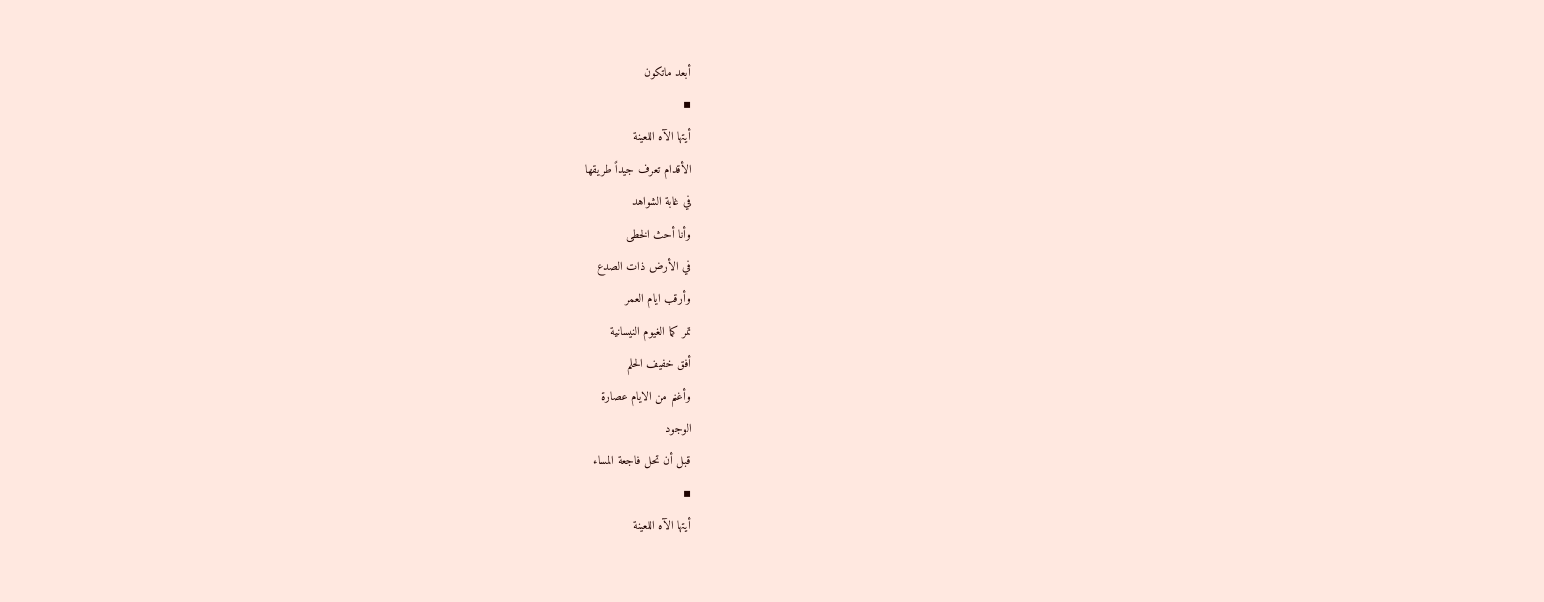أبعد ماتكون
▪
أيتها الآه اللعينة
الأقدام تعرف جيداً طريقها
في غابة الشواهد
وأنا أحث الخطى
في الأرض ذات الصدع
وأرقب ايام العمر
تمر كما الغيوم النيسانية
أفق خفيف الحلم
وأغنم من الايام عصارة
الوجود
قبل أن تحل فاجعة المساء
▪
أيتها الآه اللعينة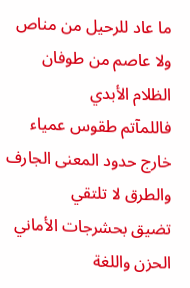ما عاد للرحيل من مناص
ولا عاصم من طوفان
الظلام الأبدي
فاللمآتم طقوس عمياء
خارج حدود المعنى الجارف
والطرق لا تلتقي
تضيق بحشرجات الأماني
الحزن واللغة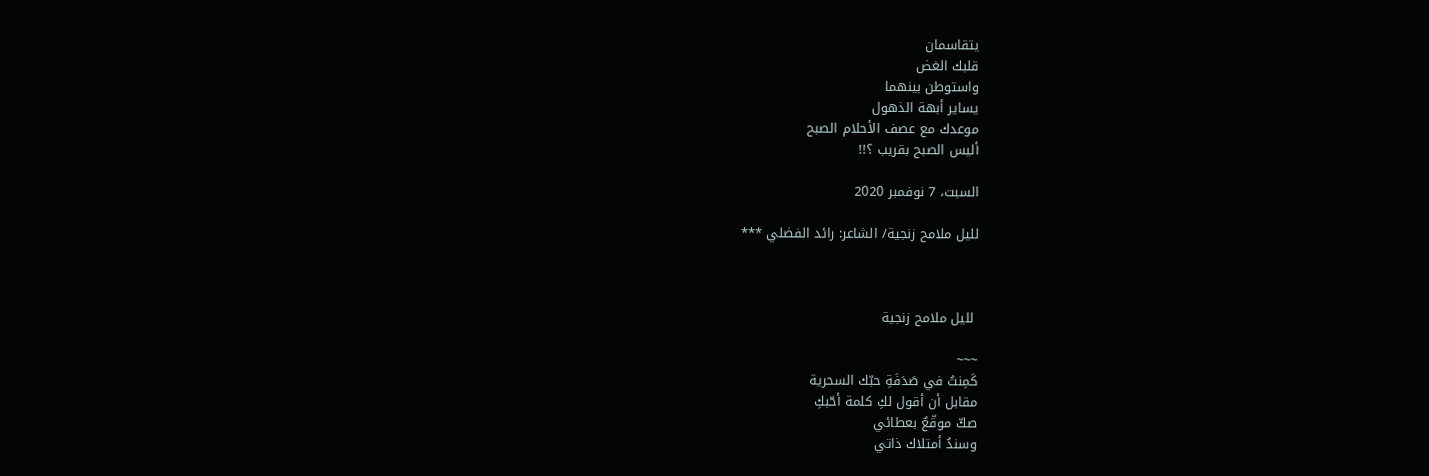يتقاسمان
قلبك الغض
واستوطن بينهما
يساير أبهة الذهول
موعدك مع عصف الأحلام الصبح
أليس الصبح بقريب ؟!!

السبت، 7 نوفمبر 2020

لليل ملامح زنجية/ الشاعر: رائد الفضلي ***



 لليل ملامح زنجية

~~~
كَمِنتُ في صَدَفَةِ حبّك السحرية
مقابل أن أقول لكِ كلمة أحّبكِ
صكّ موقّعٌ بعطائي
وسندُ أمتلاك ذاتي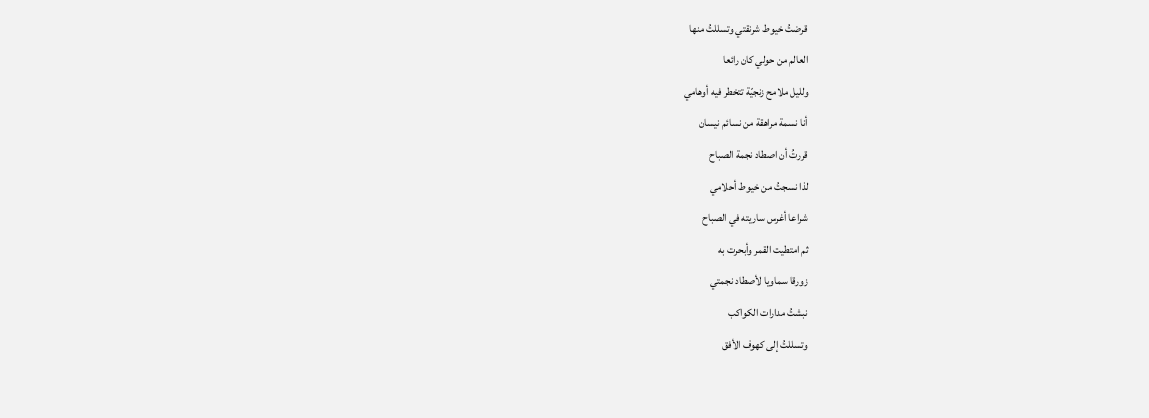قرضتُ خيوط شرنقتي وتسللتُ منها
العالم من حولي كان رائعا
ولليل ملامح زنجيّة تتخطر فيه أوهامي
أنا نسمة مراهقة من نسائم نيسان
قررتُ أن اصطاد نجمة الصباح
لذا نسجتُ من خيوط أحلامي
شراعا أغرس ساريته في الصباح
ثم امتطيت القمر وأبحرت به
زورقا سماويا لأصطاد نجمتي
نبشتُ مدارات الكواكب
وتسللتُ إلى كهوف الأفق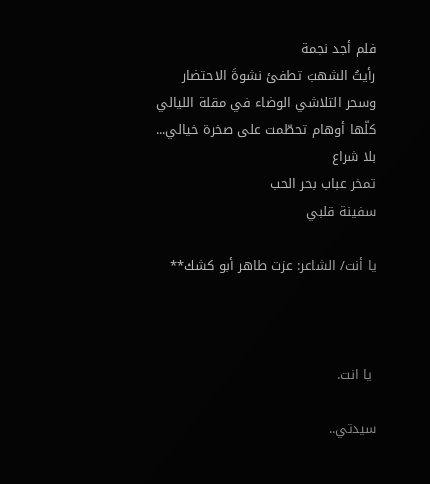فلم أجد نجمة
رأيتُ الشهبَ تطفئ نشوةَ الاحتضار
وسحر التلاشي الوضاء في مقلة الليالي
كلّها أوهام تحطّمت على صخرة خيالي...
بلا شراع
تمخر عباب بحر الحب
سفينة قلبي

يا أنت/ الشاعر: عزت طاهر أبو كشك**



 يا انت.

سيدتي..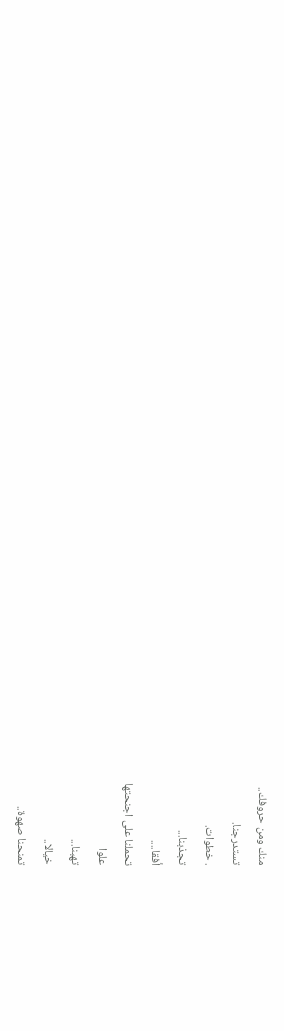منك ومن حروفك..
تستدرجنا.
. خطوات.
تجذبنا...
أفقا....
تحملنا على اجنحتها
علوا
تهبنا...
خيالا..
تمنحنا صهوة..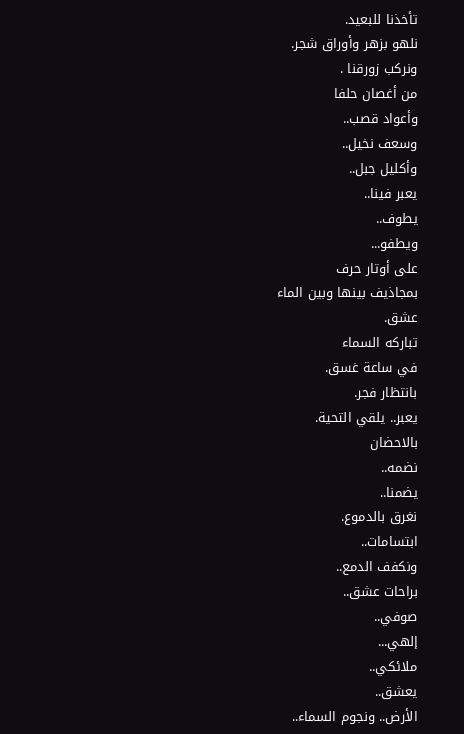تأخذنا للبعيد.
نلهو بزهر وأوراق شجر.
ونركب زورقنا .
من أغصان حلفا
وأعواد قصب..
وسعف نخيل..
وأكليل جبل..
يعبر فينا..
يطوف..
ويطفو...
على أوتار حرف
بمجاذيف بينها وبين الماء
عشق.
تباركه السماء
في ساعة غسق.
بانتظار فجر.
يعبر.. يلقي التحية.
بالاحضان
نضمه..
يضمنا..
نغرق بالدموع.
ابتسامات..
ونكفف الدمع..
براحات عشق..
صوفي..
إلهي...
ملائكي..
يعشق..
الأرض.. ونجوم السماء..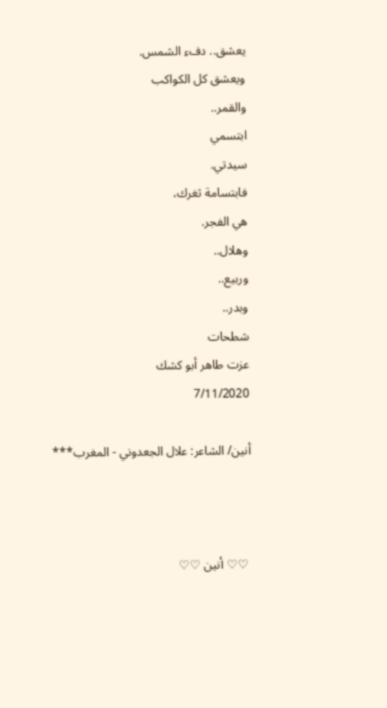يعشق.. دفء الشمس.
ويعشق كل الكواكب
والقمر..
ابتسمي
سيدتي.
فابتسامة ثغرك،
هي الفجر.
وهلال..
وربيع..
وبدر..
شطحات
عزت طاهر أبو كشك
7/11/2020

أنين/ الشاعر: علال الجعدوني - المغرب***



 ♡♡ أنين ♡♡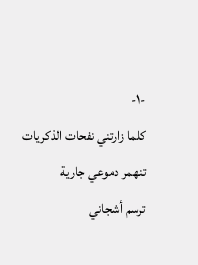-١-
كلما زارتني نفحات الذكريات
تنهمر دموعي جارية
ترسم أشجاني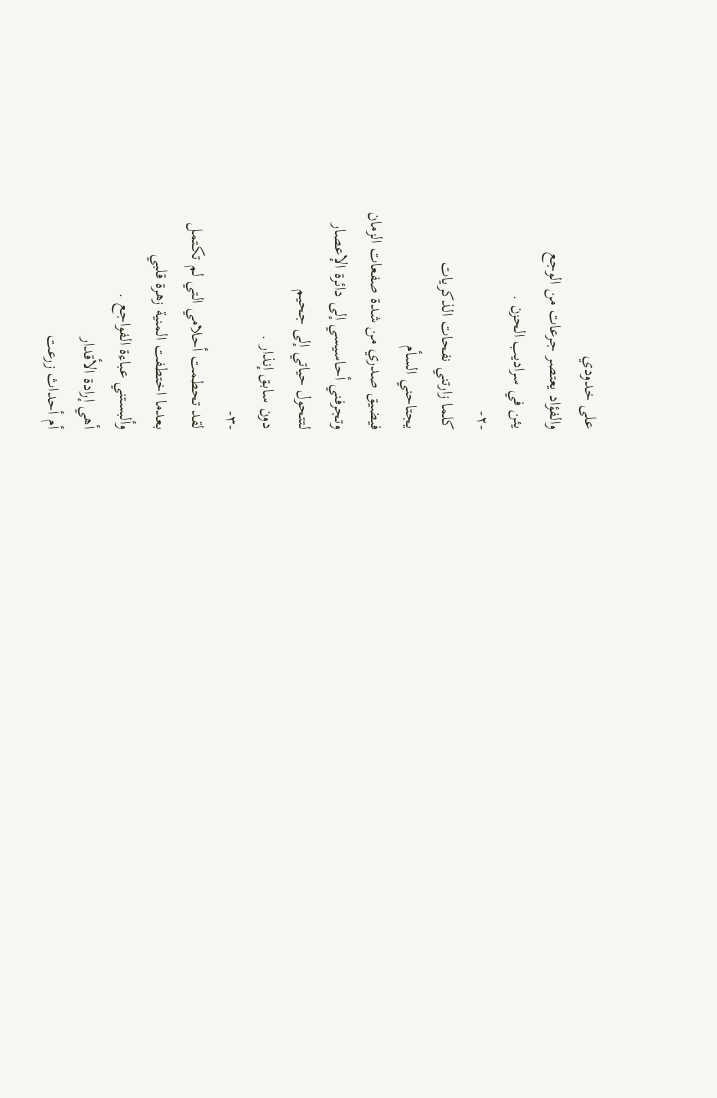على خدودي
والفؤاد يعتصر جرعات من الوجع
يئن في سراديب الحزن .
-٢-
كلما زارتني نفحات الذكريات
يجتاحني السأم
فيضيق صدري من شدة صفعات الزمان
وتجرفني أحاسيسي إلى دائرة الإعصار
لتتحول حياتي إلى جحيم
دون سابق إنذار .
-٣-
لقد تحطمت أحلامي التي لم تكتمل
بعدما اختطفت المنية زهرة قلبي
وألبستني عباءة الفواجع .
أهي إرادة الأقدار
أم أحداث زرعت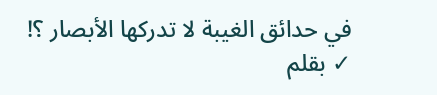في حدائق الغيبة لا تدركها الأبصار ؟!
✓ بقلم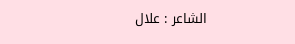الشاعر : علال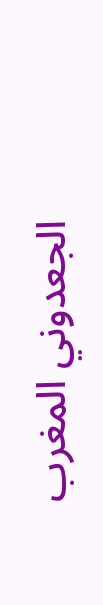الجعدوني المغرب